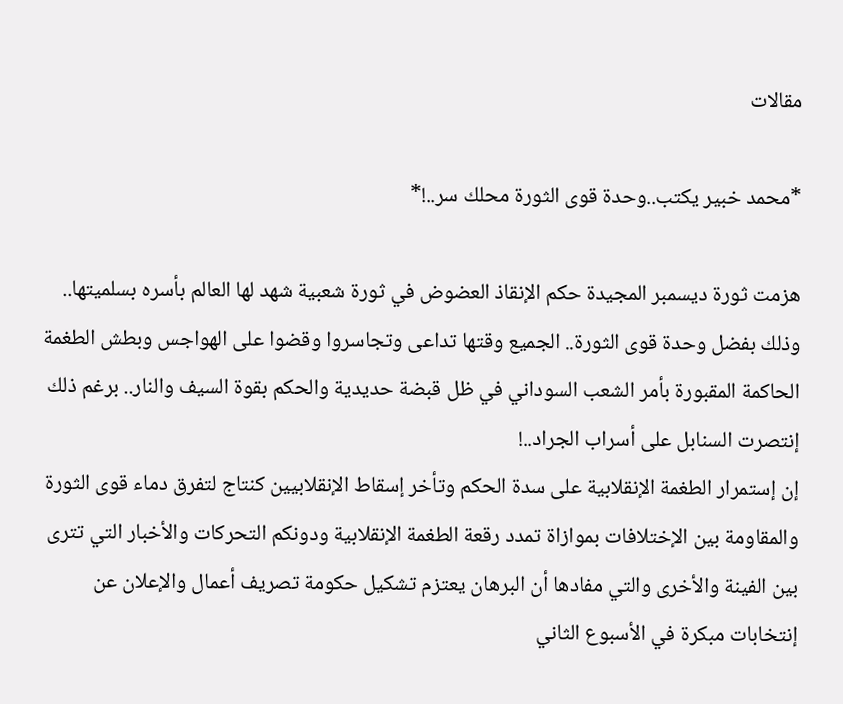مقالات

*محمد خبير يكتب..وحدة قوى الثورة محلك سر..!*

هزمت ثورة ديسمبر المجيدة حكم الإنقاذ العضوض في ثورة شعبية شهد لها العالم بأسره بسلميتها.. وذلك بفضل وحدة قوى الثورة.. الجميع وقتها تداعى وتجاسروا وقضوا على الهواجس وبطش الطغمة الحاكمة المقبورة بأمر الشعب السوداني في ظل قبضة حديدية والحكم بقوة السيف والنار.. برغم ذلك إنتصرت السنابل على أسراب الجراد..!
إن إستمرار الطغمة الإنقلابية على سدة الحكم وتأخر إسقاط الإنقلابيين كنتاج لتفرق دماء قوى الثورة والمقاومة بين الإختلافات بموازاة تمدد رقعة الطغمة الإنقلابية ودونكم التحركات والأخبار التي تترى بين الفينة والأخرى والتي مفادها أن البرهان يعتزم تشكيل حكومة تصريف أعمال والإعلان عن إنتخابات مبكرة في الأسبوع الثاني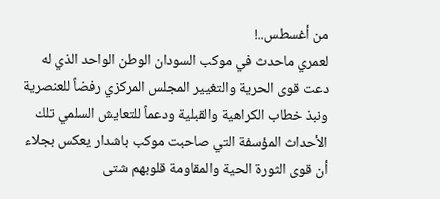من أغسطس..!
لعمري ماحدث في موكب السودان الوطن الواحد الذي له دعت قوى الحرية والتغيير المجلس المركزي رفضاً للعنصرية ونبذ خطاب الكراهية والقبلية ودعماً للتعايش السلمي تلك الأحداث المؤسفة التي صاحبت موكب باشدار يعكس بجلاء أن قوى الثورة الحية والمقاومة قلوبهم شتى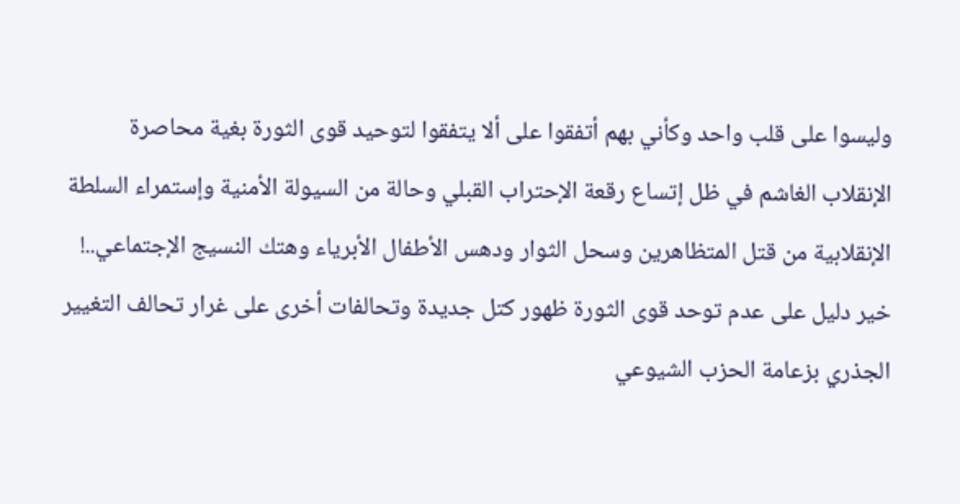وليسوا على قلب واحد وكأني بهم أتفقوا على ألا يتفقوا لتوحيد قوى الثورة بغية محاصرة الإنقلاب الغاشم في ظل إتساع رقعة الإحتراب القبلي وحالة من السيولة الأمنية وإستمراء السلطة الإنقلابية من قتل المتظاهرين وسحل الثوار ودهس الأطفال الأبرياء وهتك النسيج الإجتماعي..!
خير دليل على عدم توحد قوى الثورة ظهور كتل جديدة وتحالفات أخرى على غرار تحالف التغيير الجذري بزعامة الحزب الشيوعي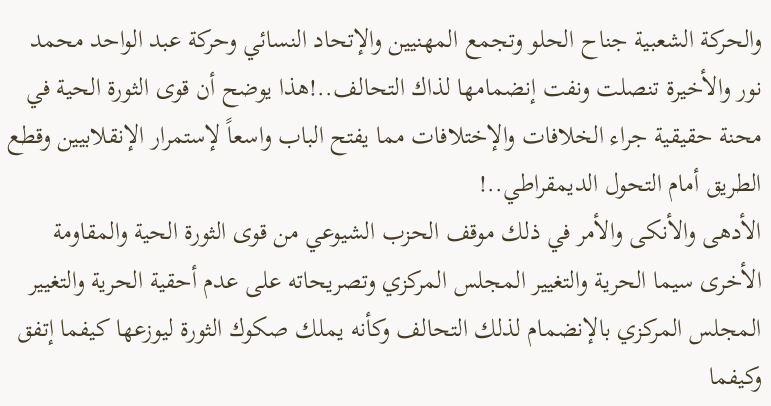والحركة الشعبية جناح الحلو وتجمع المهنيين والإتحاد النسائي وحركة عبد الواحد محمد نور والأخيرة تنصلت ونفت إنضمامها لذاك التحالف..!هذا يوضح أن قوى الثورة الحية في محنة حقيقية جراء الخلافات والإختلافات مما يفتح الباب واسعاً لإستمرار الإنقلابيين وقطع الطريق أمام التحول الديمقراطي..!
الأدهى والأنكى والأمر في ذلك موقف الحزب الشيوعي من قوى الثورة الحية والمقاومة الأخرى سيما الحرية والتغيير المجلس المركزي وتصريحاته على عدم أحقية الحرية والتغيير المجلس المركزي بالإنضمام لذلك التحالف وكأنه يملك صكوك الثورة ليوزعها كيفما إتفق وكيفما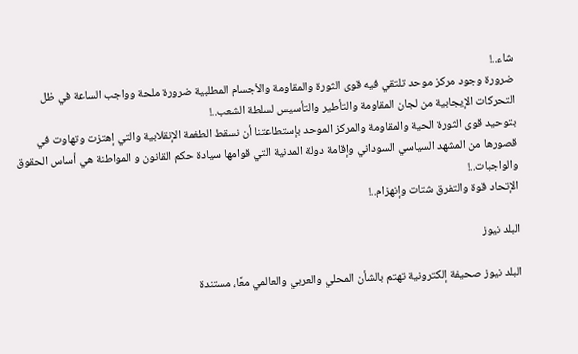شاء..!
ضرورة وجود مركز موحد تلتقي فيه قوى الثورة والمقاومة والأجسام المطلبية ضرورة ملحة وواجب الساعة في ظل التحركات الإيجابية من لجان المقاومة والتأطير والتأسيس لسلطة الشعب..!
بتوحيد قوى الثورة الحية والمقاومة والمركز الموحد بإستطاعتنا أن نسقط الطغمة الإنقلابية والتي إهتزت وتهاوت في قصورها من المشهد السياسي السوداني وإقامة دولة المدنية التي قوامها سيادة حكم القانون و المواطنة هي أساس الحقوق والواجبات..!
الإتحاد قوة والتفرق شتات وإنهزام..!

البلد نيوز

البلد نيوز صحيفة إلكترونية تهتم بالشأن المحلي والعربي والعالمي معًا، مستندة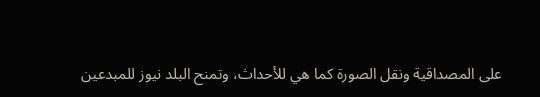على المصداقية ونقل الصورة كما هي للأحداث، وتمنح البلد نيوز للمبدعين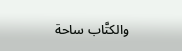والكتَّاب ساحة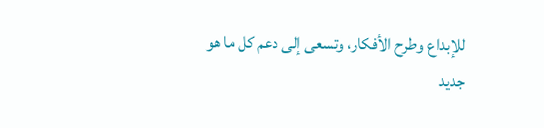للإبداع وطرح الأفكار، وتسعى إلى دعم كل ما هو جديد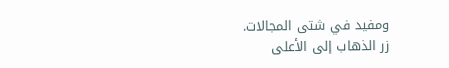ومفيد في شتى المجالات.
زر الذهاب إلى الأعلى